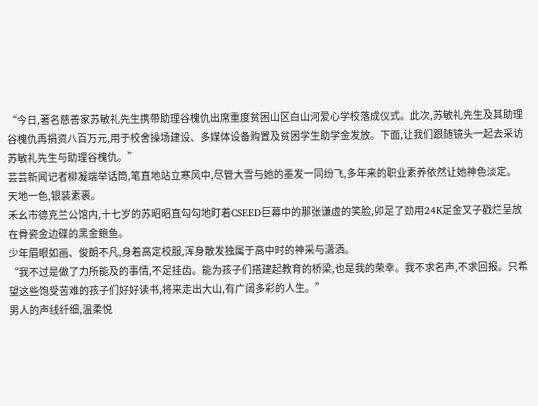“今日,著名慈善家苏敏礼先生携带助理谷槐仇出席重度贫困山区白山河爱心学校落成仪式。此次,苏敏礼先生及其助理谷槐仇再捐资八百万元,用于校舍操场建设、多媒体设备购置及贫困学生助学金发放。下面,让我们跟随镜头一起去采访苏敏礼先生与助理谷槐仇。”
芸芸新闻记者柳凝端举话筒,笔直地站立寒风中,尽管大雪与她的墨发一同纷飞,多年来的职业素养依然让她神色淡定。
天地一色,银装素裹。
禾幺市德克兰公馆内,十七岁的苏昭昭直勾勾地盯着CSEED巨幕中的那张谦虚的笑脸,卯足了劲用24K足金叉子戳烂呈放在骨瓷金边碟的黑金鲍鱼。
少年眉眼如画、俊朗不凡,身着高定校服,浑身散发独属于高中时的神采与潇洒。
“我不过是做了力所能及的事情,不足挂齿。能为孩子们搭建起教育的桥梁,也是我的荣幸。我不求名声,不求回报。只希望这些饱受苦难的孩子们好好读书,将来走出大山,有广阔多彩的人生。”
男人的声线纤细,温柔悦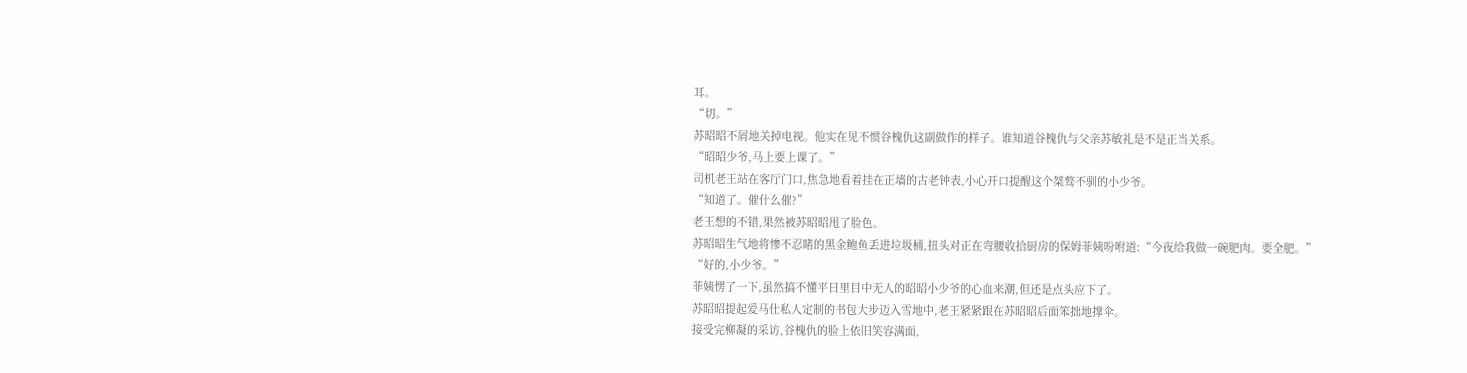耳。
“切。”
苏昭昭不屑地关掉电视。他实在见不惯谷槐仇这副做作的样子。谁知道谷槐仇与父亲苏敏礼是不是正当关系。
“昭昭少爷,马上要上课了。”
司机老王站在客厅门口,焦急地看着挂在正墙的古老钟表,小心开口提醒这个桀骜不驯的小少爷。
“知道了。催什么催?”
老王想的不错,果然被苏昭昭甩了脸色。
苏昭昭生气地将惨不忍睹的黑金鲍鱼丢进垃圾桶,扭头对正在弯腰收拾厨房的保姆菲姨吩咐道:“今夜给我做一碗肥肉。要全肥。”
“好的,小少爷。”
菲姨愣了一下,虽然搞不懂平日里目中无人的昭昭小少爷的心血来潮,但还是点头应下了。
苏昭昭提起爱马仕私人定制的书包大步迈入雪地中,老王紧紧跟在苏昭昭后面笨拙地撑伞。
接受完柳凝的采访,谷槐仇的脸上依旧笑容满面,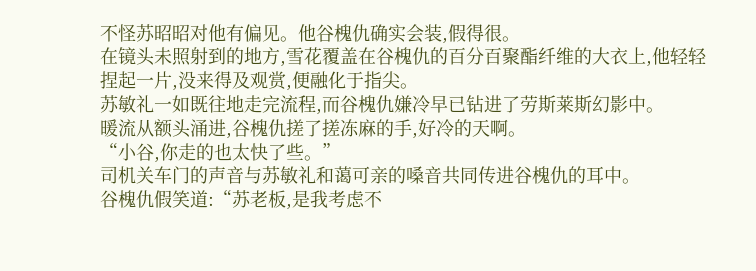不怪苏昭昭对他有偏见。他谷槐仇确实会装,假得很。
在镜头未照射到的地方,雪花覆盖在谷槐仇的百分百聚酯纤维的大衣上,他轻轻捏起一片,没来得及观赏,便融化于指尖。
苏敏礼一如既往地走完流程,而谷槐仇嫌冷早已钻进了劳斯莱斯幻影中。
暖流从额头涌进,谷槐仇搓了搓冻麻的手,好冷的天啊。
“小谷,你走的也太快了些。”
司机关车门的声音与苏敏礼和蔼可亲的嗓音共同传进谷槐仇的耳中。
谷槐仇假笑道:“苏老板,是我考虑不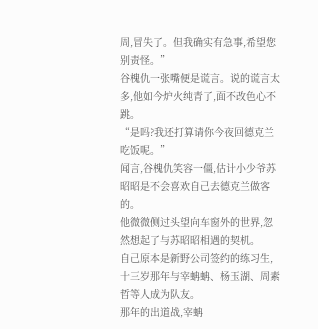周,冒失了。但我确实有急事,希望您别责怪。”
谷槐仇一张嘴便是谎言。说的谎言太多,他如今炉火纯青了,面不改色心不跳。
“是吗?我还打算请你今夜回德克兰吃饭呢。”
闻言,谷槐仇笑容一僵,估计小少爷苏昭昭是不会喜欢自己去德克兰做客的。
他微微侧过头望向车窗外的世界,忽然想起了与苏昭昭相遇的契机。
自己原本是新野公司签约的练习生,十三岁那年与宰蚺蚺、杨玉湖、周素哲等人成为队友。
那年的出道战,宰蚺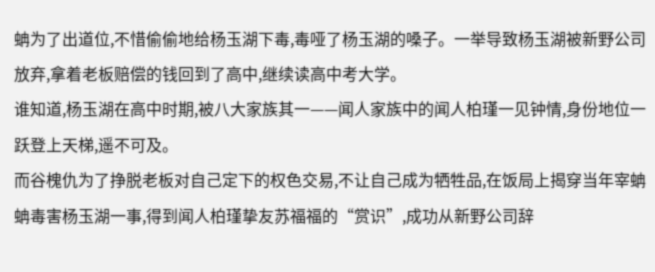蚺为了出道位,不惜偷偷地给杨玉湖下毒,毒哑了杨玉湖的嗓子。一举导致杨玉湖被新野公司放弃,拿着老板赔偿的钱回到了高中,继续读高中考大学。
谁知道,杨玉湖在高中时期,被八大家族其一——闻人家族中的闻人柏瑾一见钟情,身份地位一跃登上天梯,遥不可及。
而谷槐仇为了挣脱老板对自己定下的权色交易,不让自己成为牺牲品,在饭局上揭穿当年宰蚺蚺毒害杨玉湖一事,得到闻人柏瑾挚友苏福福的“赏识”,成功从新野公司辞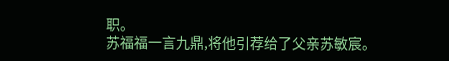职。
苏福福一言九鼎,将他引荐给了父亲苏敏宸。